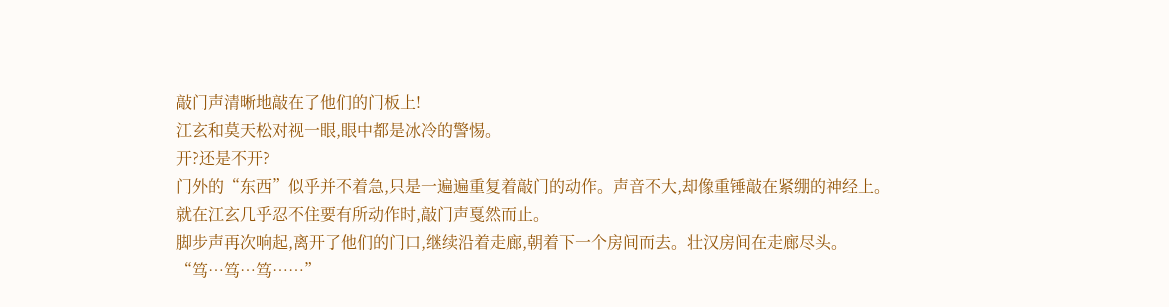敲门声清晰地敲在了他们的门板上!
江玄和莫天松对视一眼,眼中都是冰冷的警惕。
开?还是不开?
门外的“东西”似乎并不着急,只是一遍遍重复着敲门的动作。声音不大,却像重锤敲在紧绷的神经上。
就在江玄几乎忍不住要有所动作时,敲门声戛然而止。
脚步声再次响起,离开了他们的门口,继续沿着走廊,朝着下一个房间而去。壮汉房间在走廊尽头。
“笃…笃…笃……”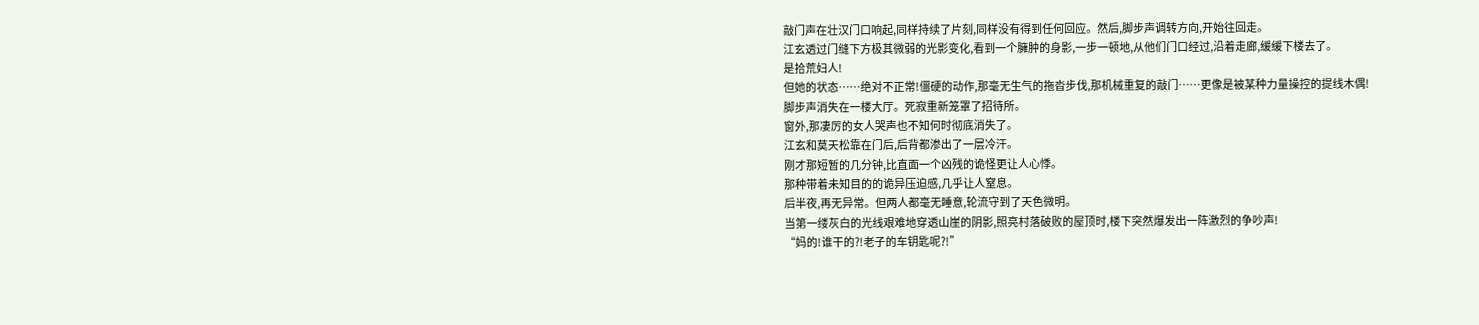敲门声在壮汉门口响起,同样持续了片刻,同样没有得到任何回应。然后,脚步声调转方向,开始往回走。
江玄透过门缝下方极其微弱的光影变化,看到一个臃肿的身影,一步一顿地,从他们门口经过,沿着走廊,缓缓下楼去了。
是拾荒妇人!
但她的状态……绝对不正常!僵硬的动作,那毫无生气的拖沓步伐,那机械重复的敲门……更像是被某种力量操控的提线木偶!
脚步声消失在一楼大厅。死寂重新笼罩了招待所。
窗外,那凄厉的女人哭声也不知何时彻底消失了。
江玄和莫天松靠在门后,后背都渗出了一层冷汗。
刚才那短暂的几分钟,比直面一个凶残的诡怪更让人心悸。
那种带着未知目的的诡异压迫感,几乎让人窒息。
后半夜,再无异常。但两人都毫无睡意,轮流守到了天色微明。
当第一缕灰白的光线艰难地穿透山崖的阴影,照亮村落破败的屋顶时,楼下突然爆发出一阵激烈的争吵声!
“妈的!谁干的?!老子的车钥匙呢?!”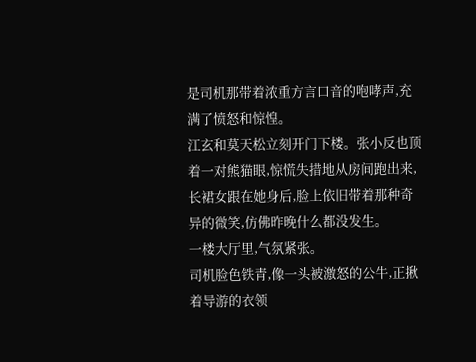是司机那带着浓重方言口音的咆哮声,充满了愤怒和惊惶。
江玄和莫天松立刻开门下楼。张小反也顶着一对熊猫眼,惊慌失措地从房间跑出来,长裙女跟在她身后,脸上依旧带着那种奇异的微笑,仿佛昨晚什么都没发生。
一楼大厅里,气氛紧张。
司机脸色铁青,像一头被激怒的公牛,正揪着导游的衣领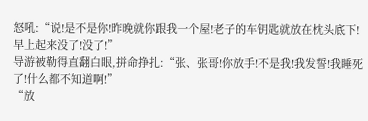怒吼:“说!是不是你!昨晚就你跟我一个屋!老子的车钥匙就放在枕头底下!早上起来没了!没了!”
导游被勒得直翻白眼,拼命挣扎:“张、张哥!你放手!不是我!我发誓!我睡死了!什么都不知道啊!”
“放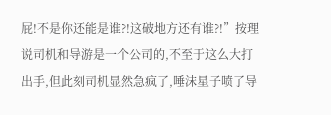屁!不是你还能是谁?!这破地方还有谁?!”按理说司机和导游是一个公司的,不至于这么大打出手,但此刻司机显然急疯了,唾沫星子喷了导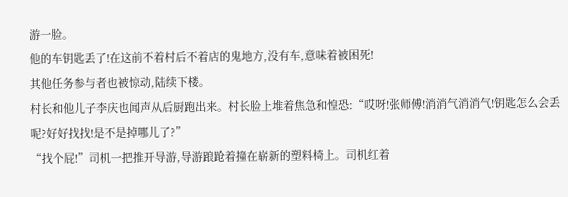游一脸。
他的车钥匙丢了!在这前不着村后不着店的鬼地方,没有车,意味着被困死!
其他任务参与者也被惊动,陆续下楼。
村长和他儿子李庆也闻声从后厨跑出来。村长脸上堆着焦急和惶恐:“哎呀!张师傅!消消气消消气!钥匙怎么会丢呢?好好找找!是不是掉哪儿了?”
“找个屁!”司机一把推开导游,导游踉跄着撞在崭新的塑料椅上。司机红着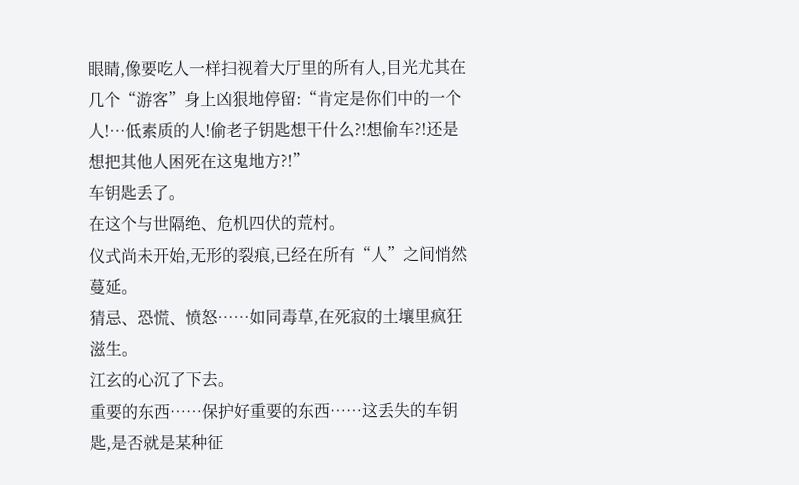眼睛,像要吃人一样扫视着大厅里的所有人,目光尤其在几个“游客”身上凶狠地停留:“肯定是你们中的一个人!…低素质的人!偷老子钥匙想干什么?!想偷车?!还是想把其他人困死在这鬼地方?!”
车钥匙丢了。
在这个与世隔绝、危机四伏的荒村。
仪式尚未开始,无形的裂痕,已经在所有“人”之间悄然蔓延。
猜忌、恐慌、愤怒……如同毒草,在死寂的土壤里疯狂滋生。
江玄的心沉了下去。
重要的东西……保护好重要的东西……这丢失的车钥匙,是否就是某种征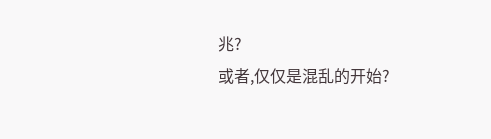兆?
或者,仅仅是混乱的开始?